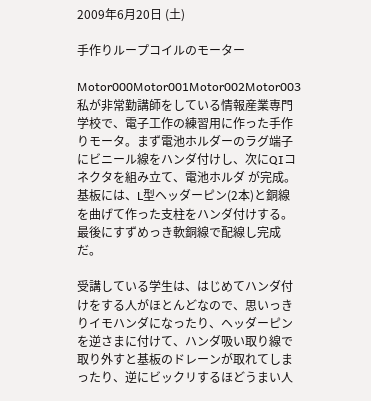2009年6月20日 (土)

手作りループコイルのモーター

Motor000Motor001Motor002Motor003 私が非常勤講師をしている情報産業専門学校で、電子工作の練習用に作った手作りモータ。まず電池ホルダーのラグ端子にビニール線をハンダ付けし、次にQIコネクタを組み立て、電池ホルダ が完成。基板には、L型ヘッダーピン(2本)と銅線を曲げて作った支柱をハンダ付けする。最後にすずめっき軟銅線で配線し完成だ。

受講している学生は、はじめてハンダ付けをする人がほとんどなので、思いっきりイモハンダになったり、ヘッダーピンを逆さまに付けて、ハンダ吸い取り線で取り外すと基板のドレーンが取れてしまったり、逆にビックリするほどうまい人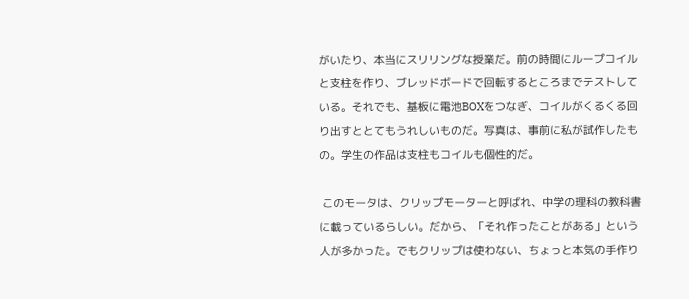がいたり、本当にスリリングな授業だ。前の時間にループコイルと支柱を作り、ブレッドボードで回転するところまでテストしている。それでも、基板に電池BOXをつなぎ、コイルがくるくる回り出すととてもうれしいものだ。写真は、事前に私が試作したもの。学生の作品は支柱もコイルも個性的だ。

 このモータは、クリップモーターと呼ばれ、中学の理科の教科書に載っているらしい。だから、「それ作ったことがある」という人が多かった。でもクリップは使わない、ちょっと本気の手作り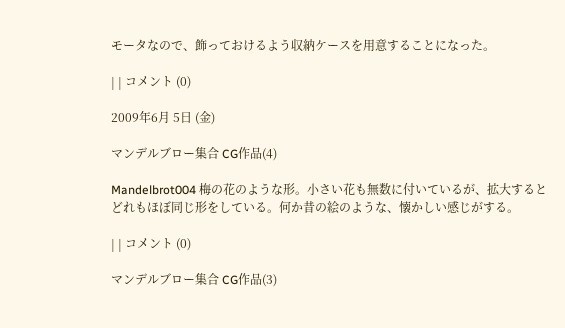モータなので、飾っておけるよう収納ケースを用意することになった。

| | コメント (0)

2009年6月 5日 (金)

マンデルブロー集合 CG作品(4)

Mandelbrot004 梅の花のような形。小さい花も無数に付いているが、拡大するとどれもほぼ同じ形をしている。何か昔の絵のような、懐かしい感じがする。

| | コメント (0)

マンデルブロー集合 CG作品(3)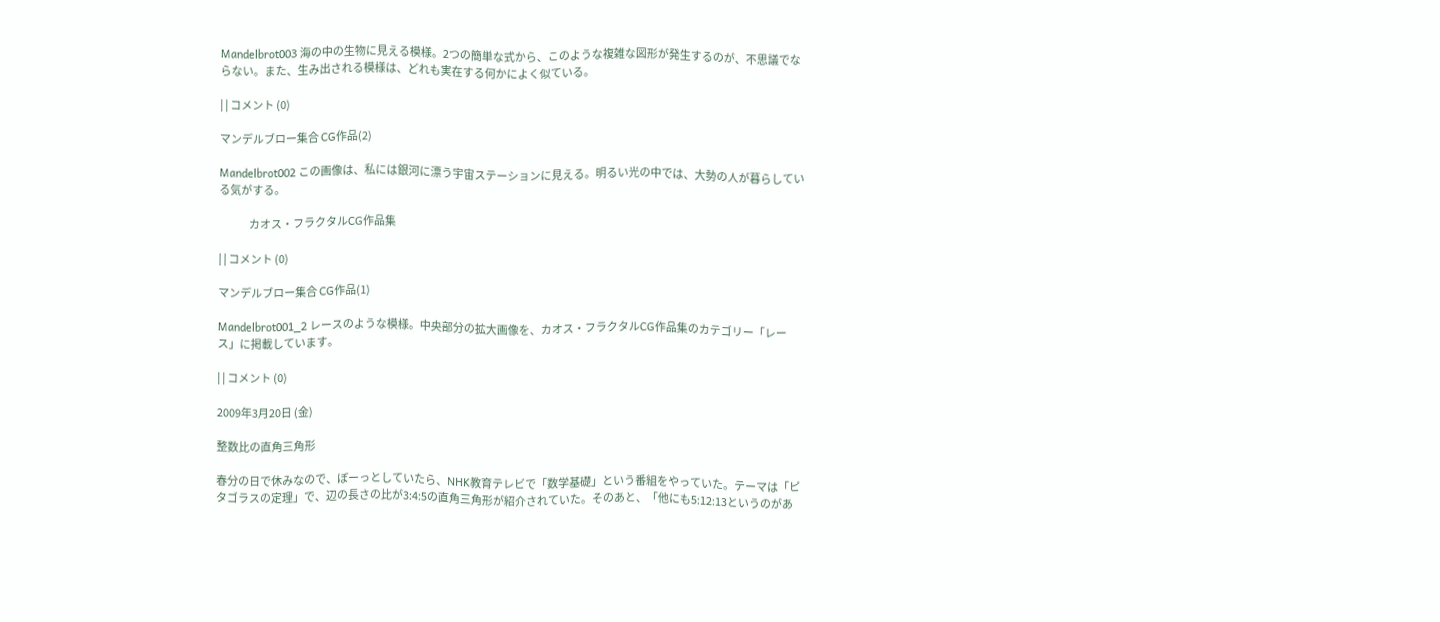Mandelbrot003 海の中の生物に見える模様。2つの簡単な式から、このような複雑な図形が発生するのが、不思議でならない。また、生み出される模様は、どれも実在する何かによく似ている。

| | コメント (0)

マンデルブロー集合 CG作品(2)

Mandelbrot002 この画像は、私には銀河に漂う宇宙ステーションに見える。明るい光の中では、大勢の人が暮らしている気がする。

               カオス・フラクタルCG作品集

| | コメント (0)

マンデルブロー集合 CG作品(1)

Mandelbrot001_2 レースのような模様。中央部分の拡大画像を、カオス・フラクタルCG作品集のカテゴリー「レース」に掲載しています。

| | コメント (0)

2009年3月20日 (金)

整数比の直角三角形

春分の日で休みなので、ぼーっとしていたら、NHK教育テレビで「数学基礎」という番組をやっていた。テーマは「ピタゴラスの定理」で、辺の長さの比が3:4:5の直角三角形が紹介されていた。そのあと、「他にも5:12:13というのがあ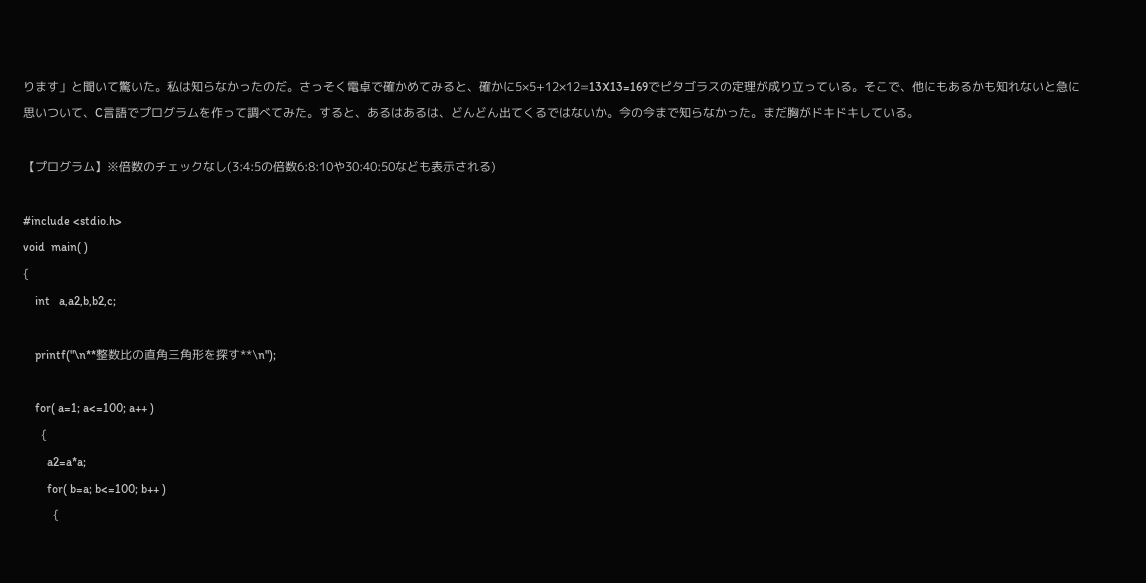ります」と聞いて驚いた。私は知らなかったのだ。さっそく電卓で確かめてみると、確かに5×5+12×12=13X13=169でピタゴラスの定理が成り立っている。そこで、他にもあるかも知れないと急に思いついて、C言語でプログラムを作って調べてみた。すると、あるはあるは、どんどん出てくるではないか。今の今まで知らなかった。まだ胸がドキドキしている。

【プログラム】※倍数のチェックなし(3:4:5の倍数6:8:10や30:40:50なども表示される)

#include <stdio.h>
void  main( )
{
    int   a,a2,b,b2,c;

    printf("\n**整数比の直角三角形を探す**\n");

    for( a=1; a<=100; a++ )
      {
        a2=a*a;
        for( b=a; b<=100; b++ )
          {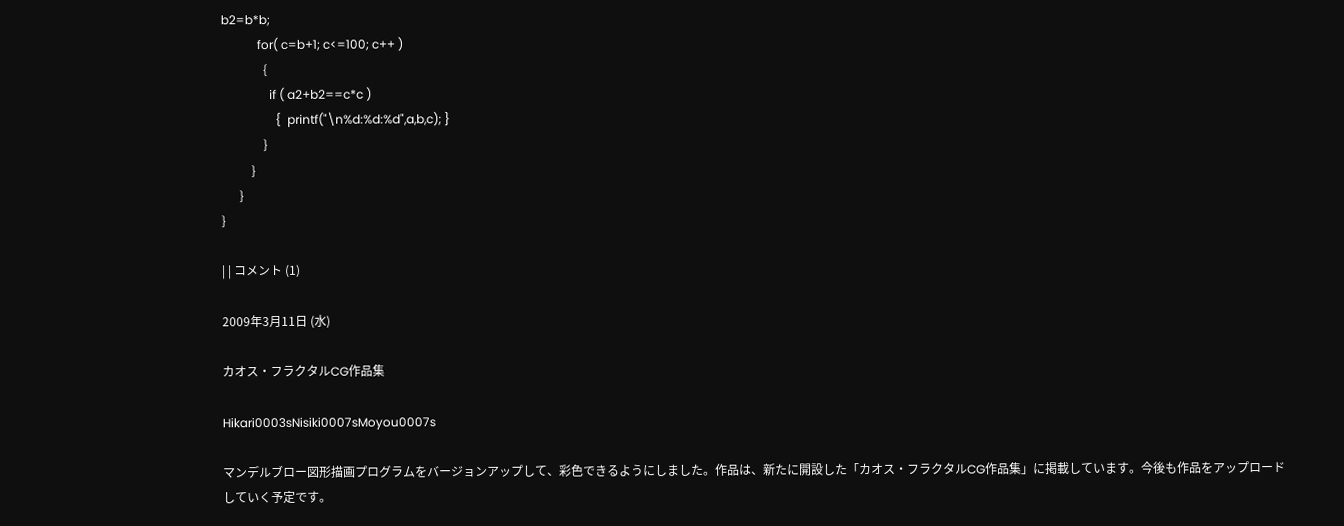b2=b*b;
            for( c=b+1; c<=100; c++ )
              {
                if ( a2+b2==c*c )
                  {  printf("\n%d:%d:%d",a,b,c); }
              }
          }
      }
}

| | コメント (1)

2009年3月11日 (水)

カオス・フラクタルCG作品集

Hikari0003sNisiki0007sMoyou0007s

マンデルブロー図形描画プログラムをバージョンアップして、彩色できるようにしました。作品は、新たに開設した「カオス・フラクタルCG作品集」に掲載しています。今後も作品をアップロードしていく予定です。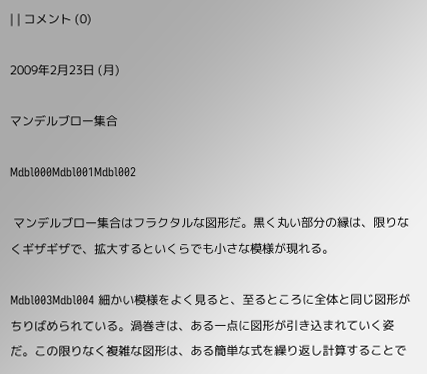| | コメント (0)

2009年2月23日 (月)

マンデルブロー集合

Mdbl000Mdbl001Mdbl002

 マンデルブロー集合はフラクタルな図形だ。黒く丸い部分の縁は、限りなくギザギザで、拡大するといくらでも小さな模様が現れる。

Mdbl003Mdbl004 細かい模様をよく見ると、至るところに全体と同じ図形がちりばめられている。渦巻きは、ある一点に図形が引き込まれていく姿だ。この限りなく複雑な図形は、ある簡単な式を繰り返し計算することで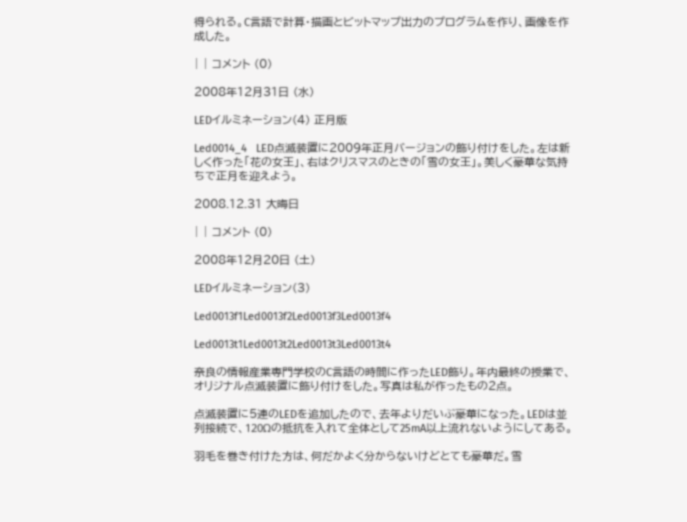得られる。C言語で計算・描画とビットマップ出力のプログラムを作り、画像を作成した。

| | コメント (0)

2008年12月31日 (水)

LEDイルミネーション(4) 正月版

Led0014_4   LED点滅装置に2009年正月バージョンの飾り付けをした。左は新しく作った「花の女王」、右はクリスマスのときの「雪の女王」。美しく豪華な気持ちで正月を迎えよう。

2008.12.31 大晦日

| | コメント (0)

2008年12月20日 (土)

LEDイルミネーション(3)

Led0013f1Led0013f2Led0013f3Led0013f4

Led0013t1Led0013t2Led0013t3Led0013t4

奈良の情報産業専門学校のC言語の時間に作ったLED飾り。年内最終の授業で、オリジナル点滅装置に飾り付けをした。写真は私が作ったもの2点。

点滅装置に5連のLEDを追加したので、去年よりだいぶ豪華になった。LEDは並列接続で、120Ωの抵抗を入れて全体として25mA以上流れないようにしてある。

羽毛を巻き付けた方は、何だかよく分からないけどとても豪華だ。雪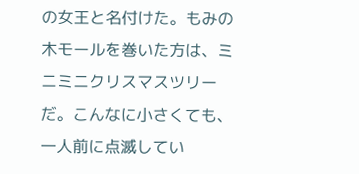の女王と名付けた。もみの木モールを巻いた方は、ミニミニクリスマスツリーだ。こんなに小さくても、一人前に点滅してい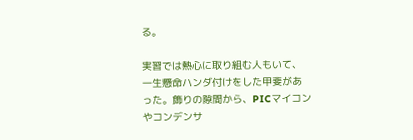る。

実習では熱心に取り組む人もいて、一生懸命ハンダ付けをした甲斐があった。飾りの隙間から、PICマイコンやコンデンサ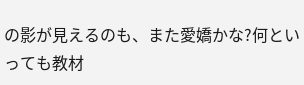の影が見えるのも、また愛嬌かな?何といっても教材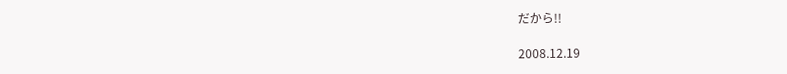だから!!

2008.12.19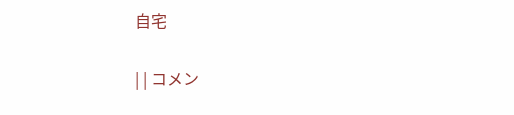自宅

| | コメン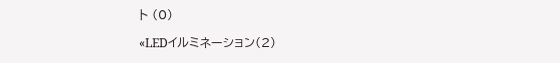ト (0)

«LEDイルミネーション(2)